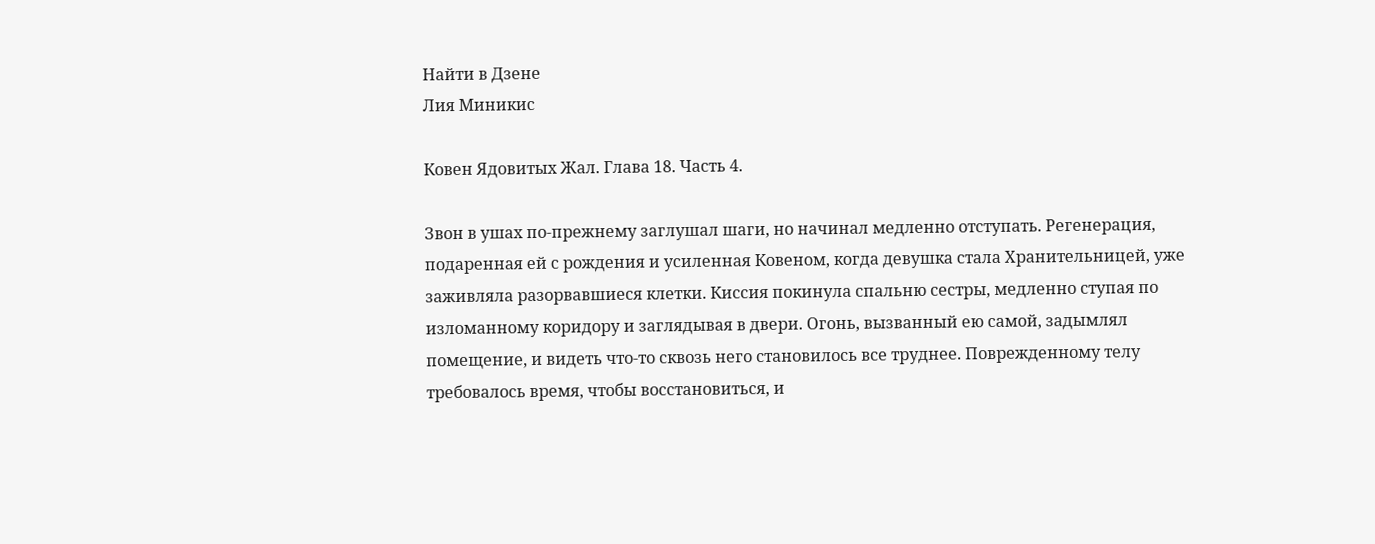Найти в Дзене
Лия Миникис

Ковен Ядовитых Жал. Глава 18. Часть 4.

Звон в ушах по-прежнему заглушал шаги, но начинал медленно отступать. Регенерация, подаренная ей с рождения и усиленная Ковеном, когда девушка стала Хранительницей, уже заживляла разорвавшиеся клетки. Киссия покинула спальню сестры, медленно ступая по изломанному коридору и заглядывая в двери. Огонь, вызванный ею самой, задымлял помещение, и видеть что-то сквозь него становилось все труднее. Поврежденному телу требовалось время, чтобы восстановиться, и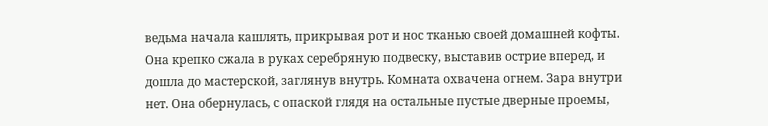ведьма начала кашлять, прикрывая рот и нос тканью своей домашней кофты. Она крепко сжала в руках серебряную подвеску, выставив острие вперед, и дошла до мастерской, заглянув внутрь. Комната охвачена огнем. Зара внутри нет. Она обернулась, с опаской глядя на остальные пустые дверные проемы,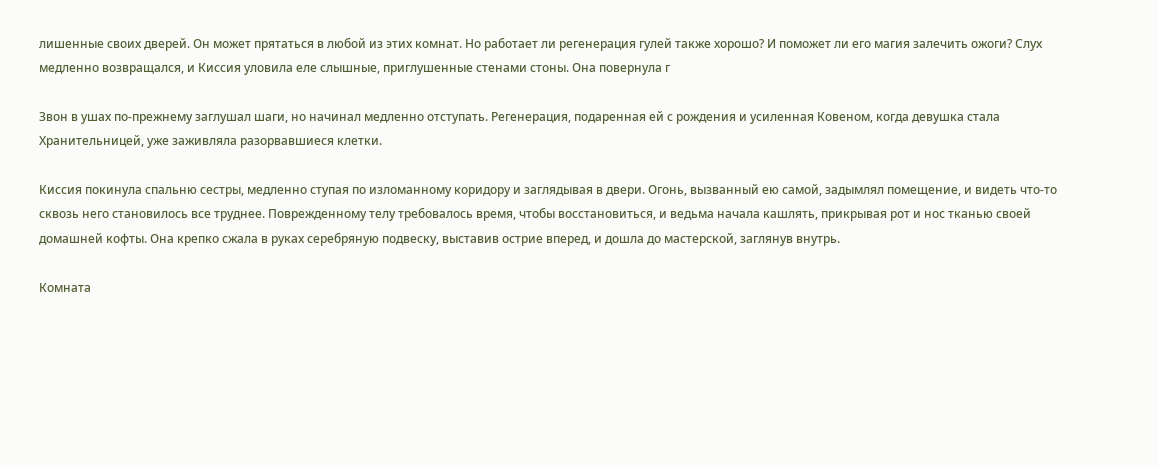лишенные своих дверей. Он может прятаться в любой из этих комнат. Но работает ли регенерация гулей также хорошо? И поможет ли его магия залечить ожоги? Слух медленно возвращался, и Киссия уловила еле слышные, приглушенные стенами стоны. Она повернула г

Звон в ушах по-прежнему заглушал шаги, но начинал медленно отступать. Регенерация, подаренная ей с рождения и усиленная Ковеном, когда девушка стала Хранительницей, уже заживляла разорвавшиеся клетки.

Киссия покинула спальню сестры, медленно ступая по изломанному коридору и заглядывая в двери. Огонь, вызванный ею самой, задымлял помещение, и видеть что-то сквозь него становилось все труднее. Поврежденному телу требовалось время, чтобы восстановиться, и ведьма начала кашлять, прикрывая рот и нос тканью своей домашней кофты. Она крепко сжала в руках серебряную подвеску, выставив острие вперед, и дошла до мастерской, заглянув внутрь.

Комната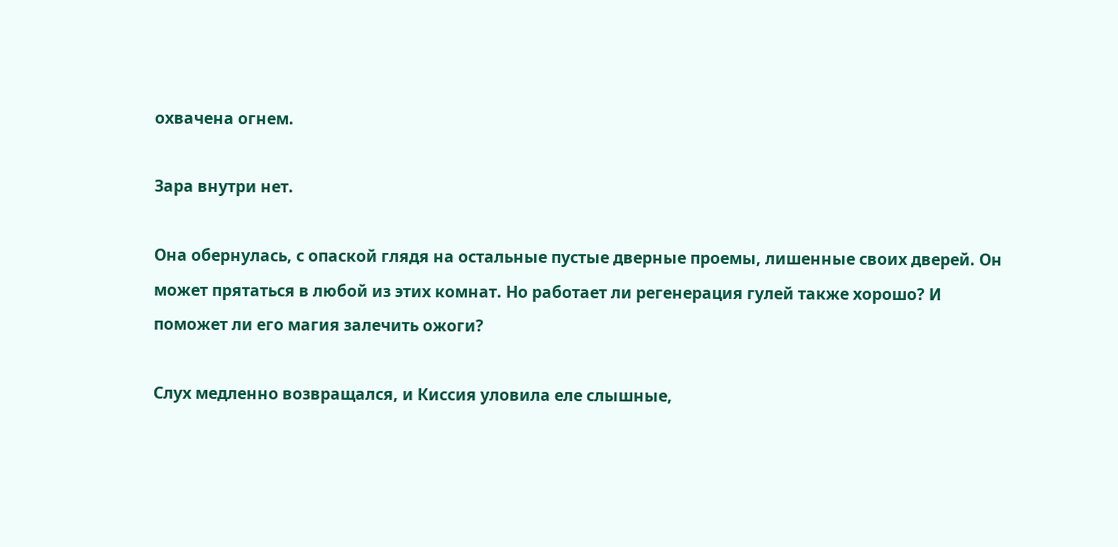охвачена огнем.

Зара внутри нет.

Она обернулась, с опаской глядя на остальные пустые дверные проемы, лишенные своих дверей. Он может прятаться в любой из этих комнат. Но работает ли регенерация гулей также хорошо? И поможет ли его магия залечить ожоги?

Слух медленно возвращался, и Киссия уловила еле слышные,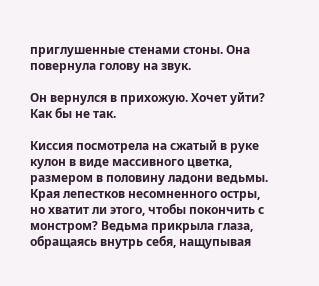приглушенные стенами стоны. Она повернула голову на звук.

Он вернулся в прихожую. Хочет уйти? Как бы не так.

Киссия посмотрела на сжатый в руке кулон в виде массивного цветка, размером в половину ладони ведьмы. Края лепестков несомненного остры, но хватит ли этого, чтобы покончить с монстром? Ведьма прикрыла глаза, обращаясь внутрь себя, нащупывая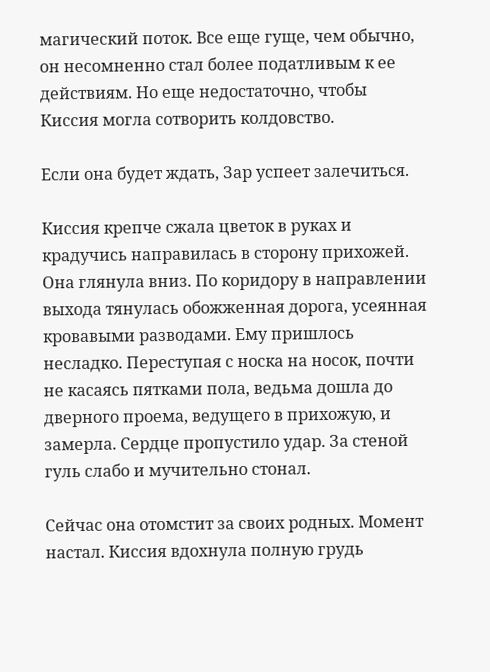магический поток. Все еще гуще, чем обычно, он несомненно стал более податливым к ее действиям. Но еще недостаточно, чтобы Киссия могла сотворить колдовство.

Если она будет ждать, Зар успеет залечиться.

Киссия крепче сжала цветок в руках и крадучись направилась в сторону прихожей. Она глянула вниз. По коридору в направлении выхода тянулась обожженная дорога, усеянная кровавыми разводами. Ему пришлось несладко. Переступая с носка на носок, почти не касаясь пятками пола, ведьма дошла до дверного проема, ведущего в прихожую, и замерла. Сердце пропустило удар. За стеной гуль слабо и мучительно стонал.

Сейчас она отомстит за своих родных. Момент настал. Киссия вдохнула полную грудь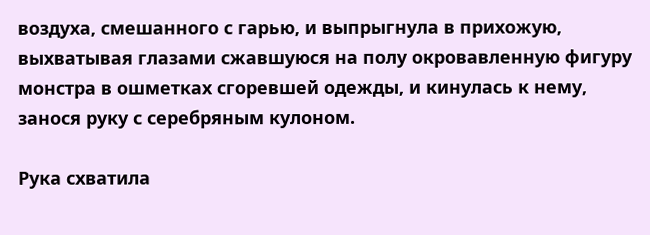воздуха, смешанного с гарью, и выпрыгнула в прихожую, выхватывая глазами сжавшуюся на полу окровавленную фигуру монстра в ошметках сгоревшей одежды, и кинулась к нему, занося руку с серебряным кулоном.

Рука схватила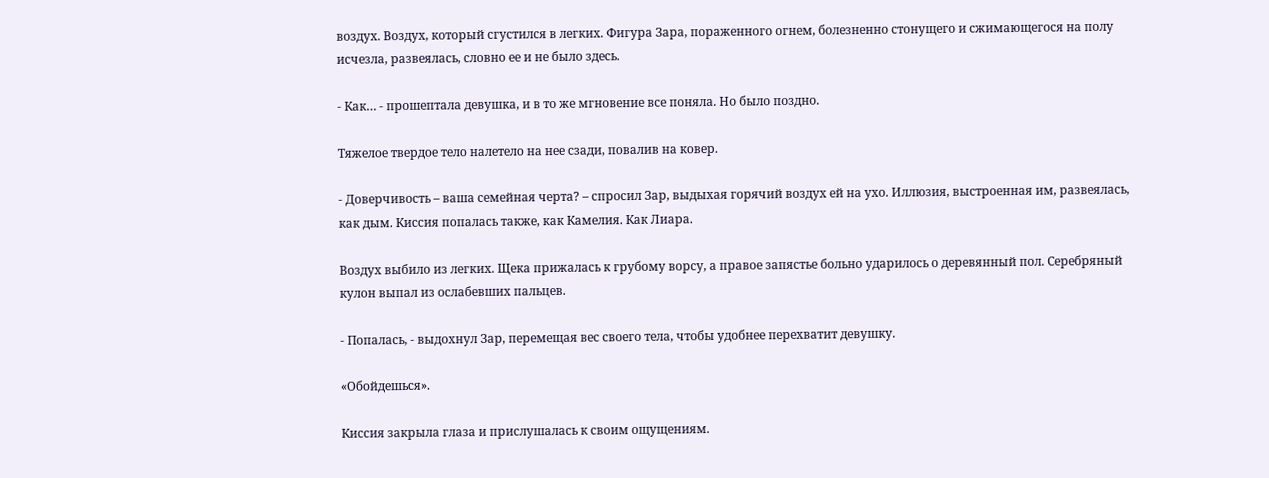воздух. Воздух, который сгустился в легких. Фигура Зара, пораженного огнем, болезненно стонущего и сжимающегося на полу исчезла, развеялась, словно ее и не было здесь.

- Как… - прошептала девушка, и в то же мгновение все поняла. Но было поздно.

Тяжелое твердое тело налетело на нее сзади, повалив на ковер.

- Доверчивость – ваша семейная черта? – спросил Зар, выдыхая горячий воздух ей на ухо. Иллюзия, выстроенная им, развеялась, как дым. Киссия попалась также, как Камелия. Как Лиара.

Воздух выбило из легких. Щека прижалась к грубому ворсу, а правое запястье больно ударилось о деревянный пол. Серебряный кулон выпал из ослабевших пальцев.

- Попалась, - выдохнул Зар, перемещая вес своего тела, чтобы удобнее перехватит девушку.

«Обойдешься».

Киссия закрыла глаза и прислушалась к своим ощущениям.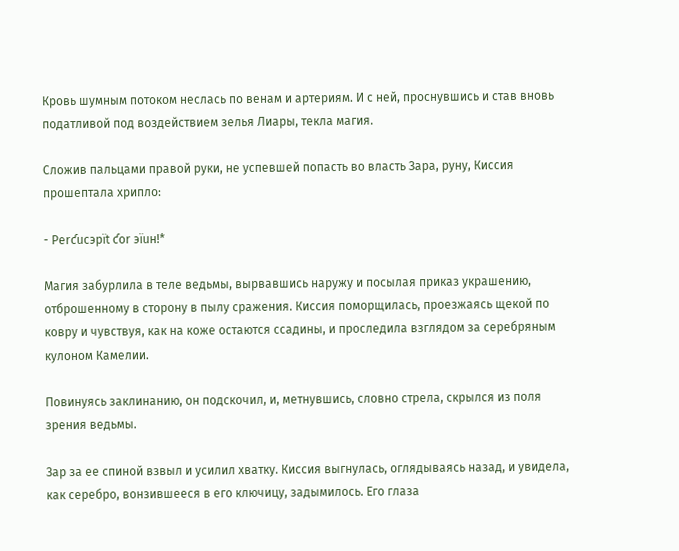Кровь шумным потоком неслась по венам и артериям. И с ней, проснувшись и став вновь податливой под воздействием зелья Лиары, текла магия.

Сложив пальцами правой руки, не успевшей попасть во власть Зара, руну, Киссия прошептала хрипло:

- Рerƈuсэрït ƈor эïuн!*

Магия забурлила в теле ведьмы, вырвавшись наружу и посылая приказ украшению, отброшенному в сторону в пылу сражения. Киссия поморщилась, проезжаясь щекой по ковру и чувствуя, как на коже остаются ссадины, и проследила взглядом за серебряным кулоном Камелии.

Повинуясь заклинанию, он подскочил, и, метнувшись, словно стрела, скрылся из поля зрения ведьмы.

Зар за ее спиной взвыл и усилил хватку. Киссия выгнулась, оглядываясь назад, и увидела, как серебро, вонзившееся в его ключицу, задымилось. Его глаза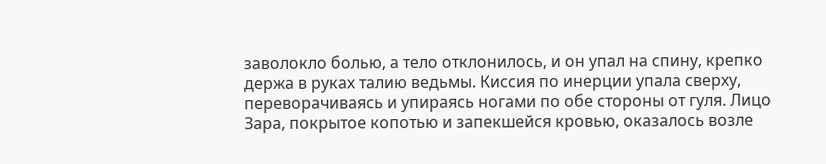заволокло болью, а тело отклонилось, и он упал на спину, крепко держа в руках талию ведьмы. Киссия по инерции упала сверху, переворачиваясь и упираясь ногами по обе стороны от гуля. Лицо Зара, покрытое копотью и запекшейся кровью, оказалось возле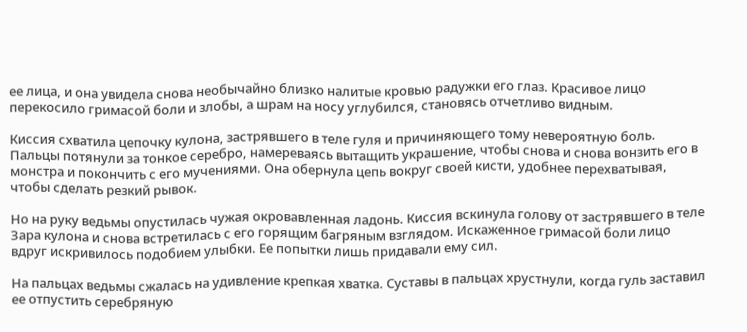ее лица, и она увидела снова необычайно близко налитые кровью радужки его глаз. Красивое лицо перекосило гримасой боли и злобы, а шрам на носу углубился, становясь отчетливо видным.

Киссия схватила цепочку кулона, застрявшего в теле гуля и причиняющего тому невероятную боль. Пальцы потянули за тонкое серебро, намереваясь вытащить украшение, чтобы снова и снова вонзить его в монстра и покончить с его мучениями. Она обернула цепь вокруг своей кисти, удобнее перехватывая, чтобы сделать резкий рывок.

Но на руку ведьмы опустилась чужая окровавленная ладонь. Киссия вскинула голову от застрявшего в теле Зара кулона и снова встретилась с его горящим багряным взглядом. Искаженное гримасой боли лицо вдруг искривилось подобием улыбки. Ее попытки лишь придавали ему сил.

На пальцах ведьмы сжалась на удивление крепкая хватка. Суставы в пальцах хрустнули, когда гуль заставил ее отпустить серебряную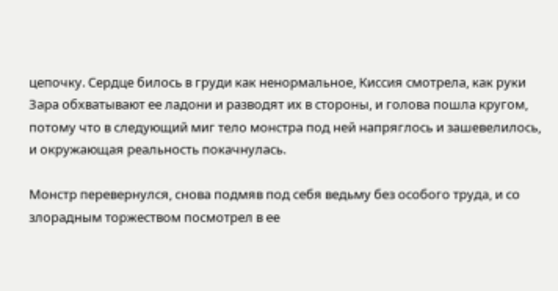цепочку. Сердце билось в груди как ненормальное, Киссия смотрела, как руки Зара обхватывают ее ладони и разводят их в стороны, и голова пошла кругом, потому что в следующий миг тело монстра под ней напряглось и зашевелилось, и окружающая реальность покачнулась.

Монстр перевернулся, снова подмяв под себя ведьму без особого труда, и со злорадным торжеством посмотрел в ее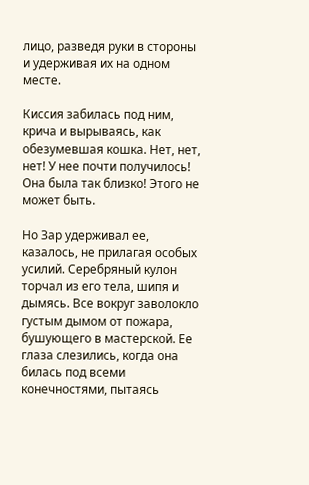лицо, разведя руки в стороны и удерживая их на одном месте.

Киссия забилась под ним, крича и вырываясь, как обезумевшая кошка. Нет, нет, нет! У нее почти получилось! Она была так близко! Этого не может быть.

Но Зар удерживал ее, казалось, не прилагая особых усилий. Серебряный кулон торчал из его тела, шипя и дымясь. Все вокруг заволокло густым дымом от пожара, бушующего в мастерской. Ее глаза слезились, когда она билась под всеми конечностями, пытаясь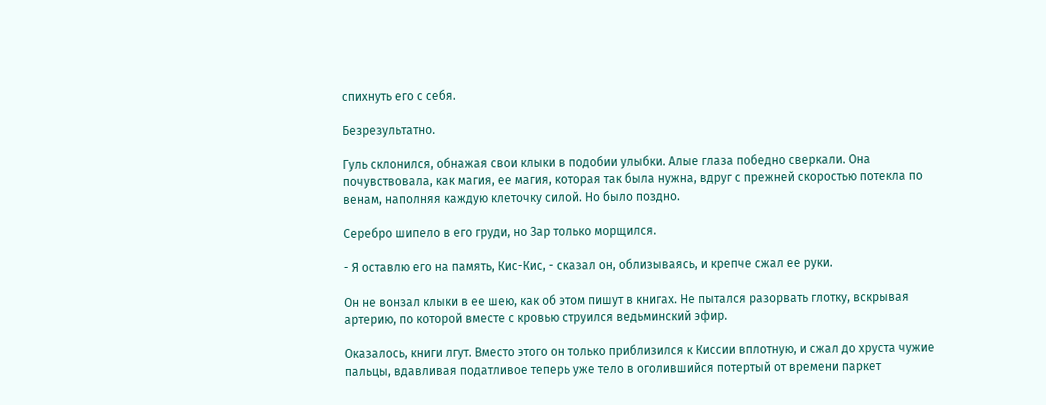спихнуть его с себя.

Безрезультатно.

Гуль склонился, обнажая свои клыки в подобии улыбки. Алые глаза победно сверкали. Она почувствовала, как магия, ее магия, которая так была нужна, вдруг с прежней скоростью потекла по венам, наполняя каждую клеточку силой. Но было поздно.

Серебро шипело в его груди, но Зар только морщился.

- Я оставлю его на память, Кис-Кис, - сказал он, облизываясь, и крепче сжал ее руки.

Он не вонзал клыки в ее шею, как об этом пишут в книгах. Не пытался разорвать глотку, вскрывая артерию, по которой вместе с кровью струился ведьминский эфир.

Оказалось, книги лгут. Вместо этого он только приблизился к Киссии вплотную, и сжал до хруста чужие пальцы, вдавливая податливое теперь уже тело в оголившийся потертый от времени паркет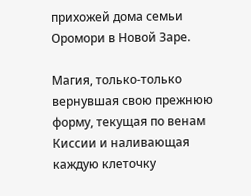прихожей дома семьи Оромори в Новой Заре.

Магия, только-только вернувшая свою прежнюю форму, текущая по венам Киссии и наливающая каждую клеточку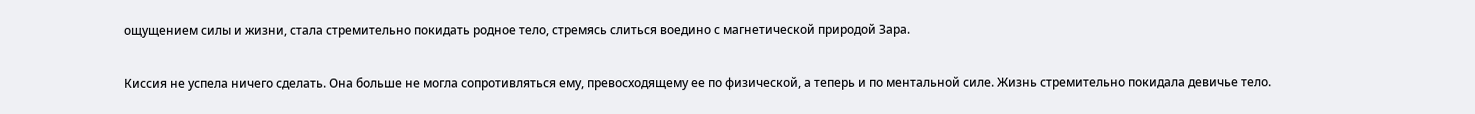ощущением силы и жизни, стала стремительно покидать родное тело, стремясь слиться воедино с магнетической природой Зара.

Киссия не успела ничего сделать. Она больше не могла сопротивляться ему, превосходящему ее по физической, а теперь и по ментальной силе. Жизнь стремительно покидала девичье тело.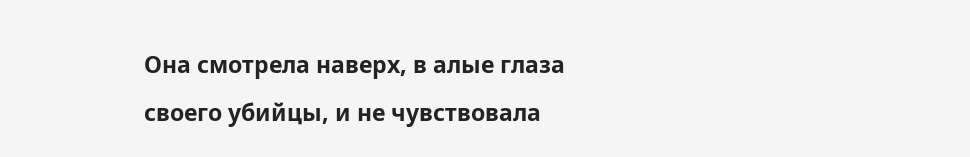Она смотрела наверх, в алые глаза своего убийцы, и не чувствовала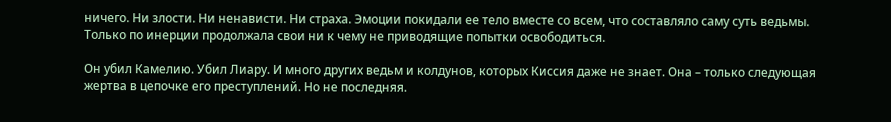ничего. Ни злости. Ни ненависти. Ни страха. Эмоции покидали ее тело вместе со всем, что составляло саму суть ведьмы. Только по инерции продолжала свои ни к чему не приводящие попытки освободиться.

Он убил Камелию. Убил Лиару. И много других ведьм и колдунов, которых Киссия даже не знает. Она – только следующая жертва в цепочке его преступлений. Но не последняя.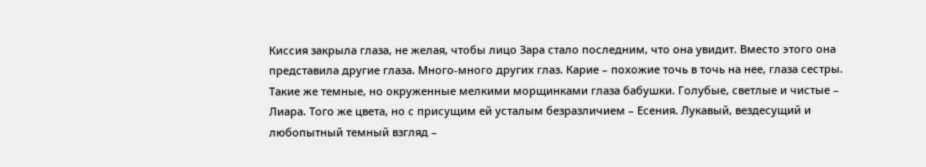Киссия закрыла глаза, не желая, чтобы лицо Зара стало последним, что она увидит. Вместо этого она представила другие глаза. Много-много других глаз. Карие – похожие точь в точь на нее, глаза сестры. Такие же темные, но окруженные мелкими морщинками глаза бабушки. Голубые, светлые и чистые – Лиара. Того же цвета, но с присущим ей усталым безразличием – Есения. Лукавый, вездесущий и любопытный темный взгляд –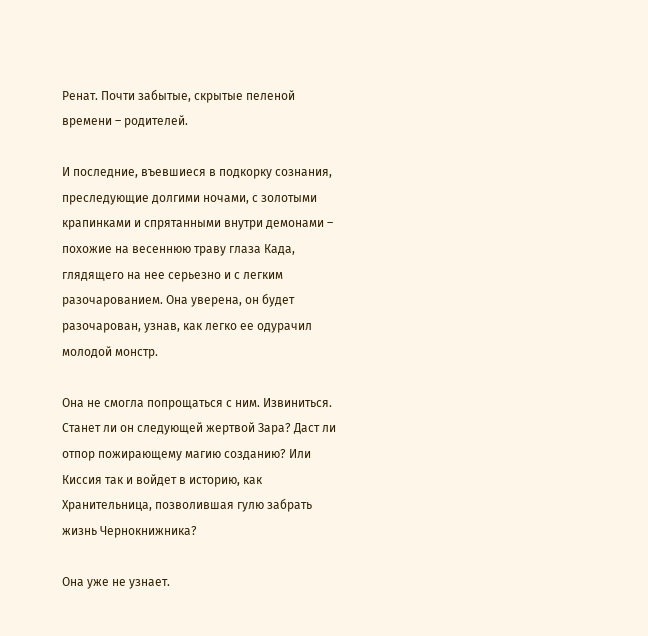Ренат. Почти забытые, скрытые пеленой времени – родителей.

И последние, въевшиеся в подкорку сознания, преследующие долгими ночами, с золотыми крапинками и спрятанными внутри демонами – похожие на весеннюю траву глаза Када, глядящего на нее серьезно и с легким разочарованием. Она уверена, он будет разочарован, узнав, как легко ее одурачил молодой монстр.

Она не смогла попрощаться с ним. Извиниться. Станет ли он следующей жертвой Зара? Даст ли отпор пожирающему магию созданию? Или Киссия так и войдет в историю, как Хранительница, позволившая гулю забрать жизнь Чернокнижника?

Она уже не узнает.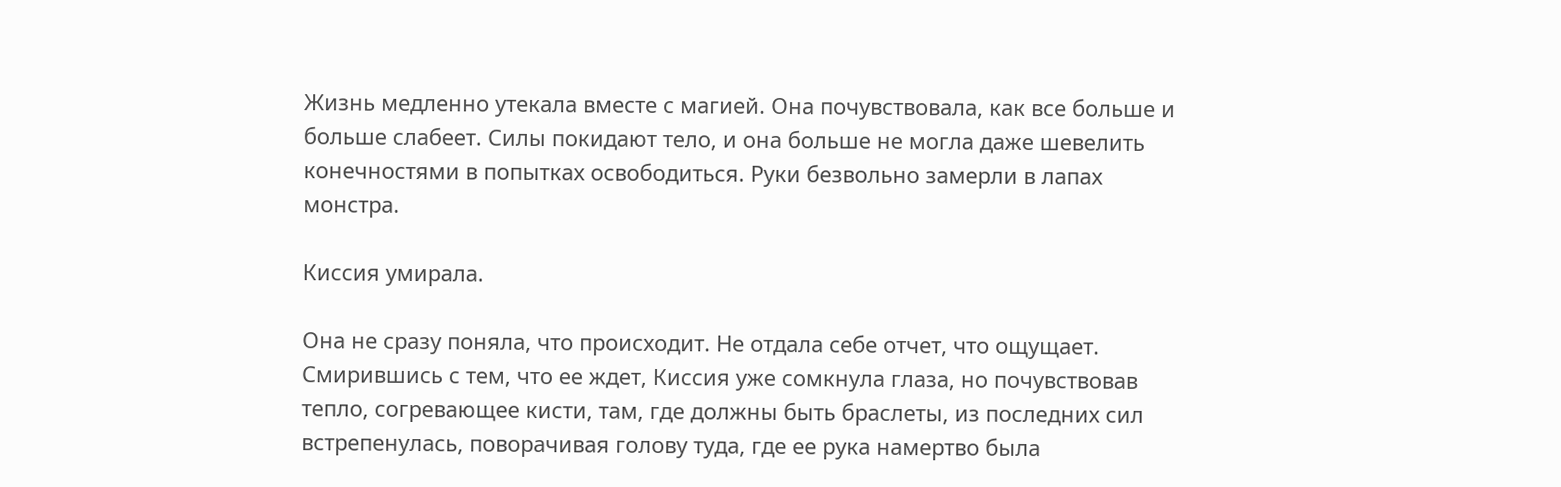Жизнь медленно утекала вместе с магией. Она почувствовала, как все больше и больше слабеет. Силы покидают тело, и она больше не могла даже шевелить конечностями в попытках освободиться. Руки безвольно замерли в лапах монстра.

Киссия умирала.

Она не сразу поняла, что происходит. Не отдала себе отчет, что ощущает. Смирившись с тем, что ее ждет, Киссия уже сомкнула глаза, но почувствовав тепло, согревающее кисти, там, где должны быть браслеты, из последних сил встрепенулась, поворачивая голову туда, где ее рука намертво была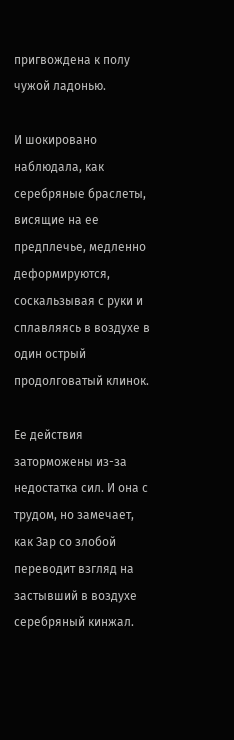пригвождена к полу чужой ладонью.

И шокировано наблюдала, как серебряные браслеты, висящие на ее предплечье, медленно деформируются, соскальзывая с руки и сплавляясь в воздухе в один острый продолговатый клинок.

Ее действия заторможены из-за недостатка сил. И она с трудом, но замечает, как Зар со злобой переводит взгляд на застывший в воздухе серебряный кинжал.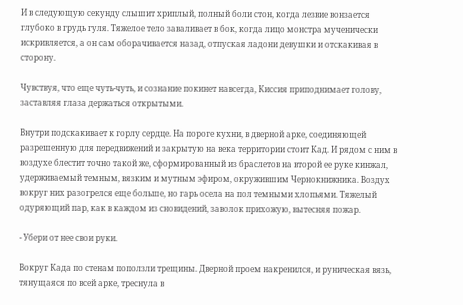И в следующую секунду слышит хриплый, полный боли стон, когда лезвие вонзается глубоко в грудь гуля. Тяжелое тело заваливает в бок, когда лицо монстра мученически искривляется, а он сам оборачивается назад, отпуская ладони девушки и отскакивая в сторону.

Чувствуя, что еще чуть-чуть, и сознание покинет навсегда, Киссия приподнимает голову, заставляя глаза держаться открытыми.

Внутри подскакивает к горлу сердце. На пороге кухни, в дверной арке, соединяющей разрешенную для передвижений и закрытую на века территории стоит Кад. И рядом с ним в воздухе блестит точно такой же, сформированный из браслетов на второй ее руке кинжал, удерживаемый темным, вязким и мутным эфиром, окружившим Чернокнижника. Воздух вокруг них разогрелся еще больше, но гарь осела на пол темными хлопьями. Тяжелый одуряющий пар, как в каждом из сновидений, заволок прихожую, вытесняя пожар.

- Убери от нее свои руки.

Вокруг Када по стенам поползли трещины. Дверной проем накренился, и руническая вязь, тянущаяся по всей арке, треснула в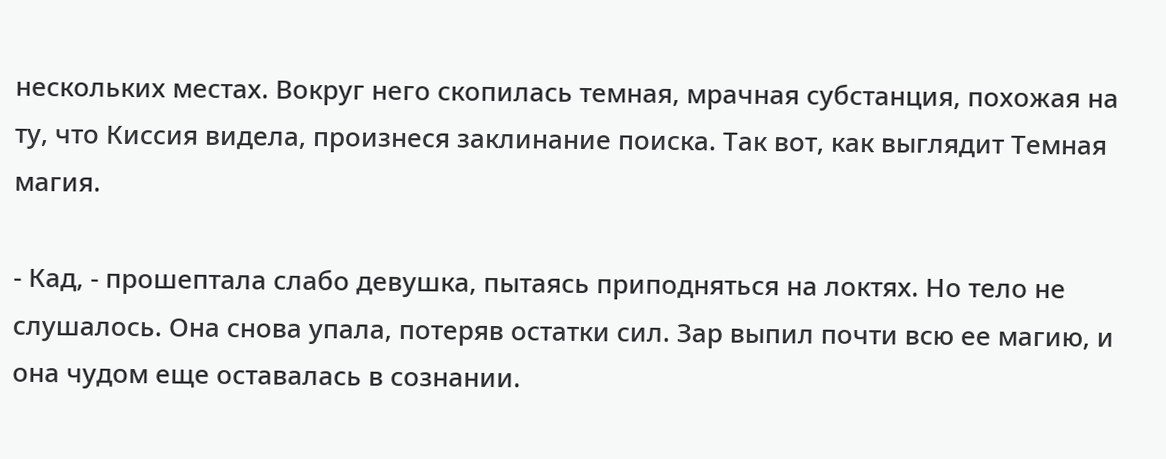нескольких местах. Вокруг него скопилась темная, мрачная субстанция, похожая на ту, что Киссия видела, произнеся заклинание поиска. Так вот, как выглядит Темная магия.

- Кад, - прошептала слабо девушка, пытаясь приподняться на локтях. Но тело не слушалось. Она снова упала, потеряв остатки сил. Зар выпил почти всю ее магию, и она чудом еще оставалась в сознании.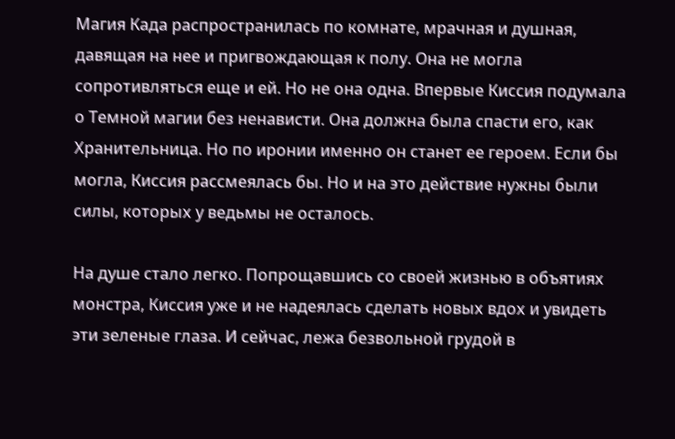Магия Када распространилась по комнате, мрачная и душная, давящая на нее и пригвождающая к полу. Она не могла сопротивляться еще и ей. Но не она одна. Впервые Киссия подумала о Темной магии без ненависти. Она должна была спасти его, как Хранительница. Но по иронии именно он станет ее героем. Если бы могла, Киссия рассмеялась бы. Но и на это действие нужны были силы, которых у ведьмы не осталось.

На душе стало легко. Попрощавшись со своей жизнью в объятиях монстра, Киссия уже и не надеялась сделать новых вдох и увидеть эти зеленые глаза. И сейчас, лежа безвольной грудой в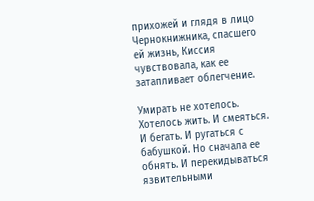прихожей и глядя в лицо Чернокнижника, спасшего ей жизнь, Киссия чувствовала, как ее затапливает облегчение.

Умирать не хотелось. Хотелось жить. И смеяться. И бегать. И ругаться с бабушкой. Но сначала ее обнять. И перекидываться язвительными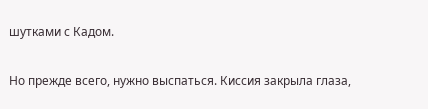шутками с Кадом.

Но прежде всего, нужно выспаться. Киссия закрыла глаза,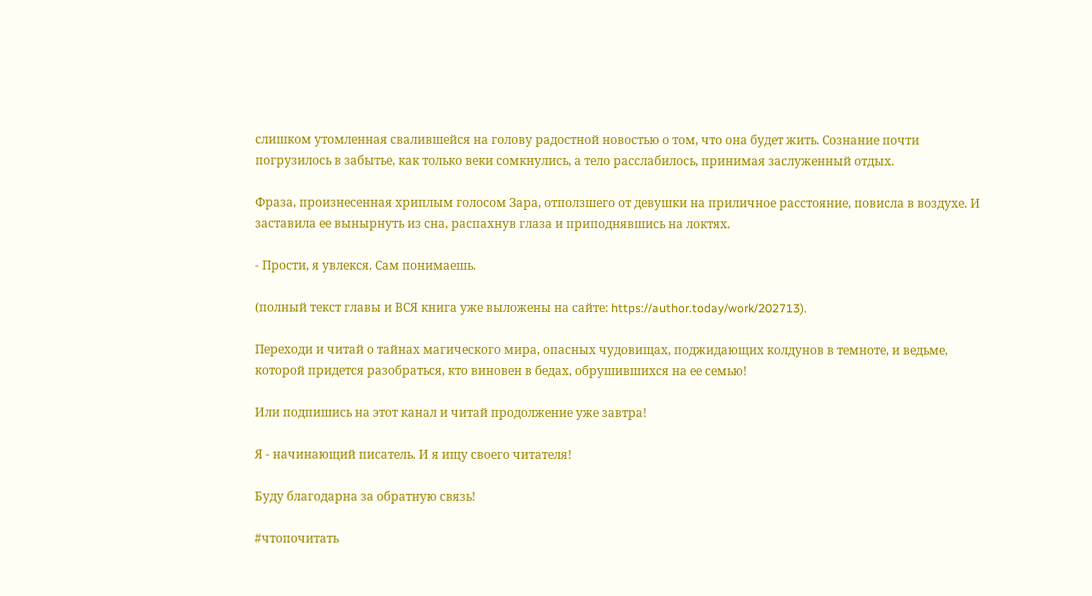слишком утомленная свалившейся на голову радостной новостью о том, что она будет жить. Сознание почти погрузилось в забытье, как только веки сомкнулись, а тело расслабилось, принимая заслуженный отдых.

Фраза, произнесенная хриплым голосом Зара, отползшего от девушки на приличное расстояние, повисла в воздухе. И заставила ее вынырнуть из сна, распахнув глаза и приподнявшись на локтях.

- Прости, я увлекся. Сам понимаешь.

(полный текст главы и ВСЯ книга уже выложены на сайте: https://author.today/work/202713).

Переходи и читай о тайнах магического мира, опасных чудовищах, поджидающих колдунов в темноте, и ведьме, которой придется разобраться, кто виновен в бедах, обрушившихся на ее семью!

Или подпишись на этот канал и читай продолжение уже завтра!

Я - начинающий писатель. И я ищу своего читателя!

Буду благодарна за обратную связь!

#чтопочитать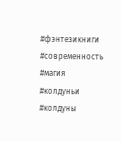#фэнтезикниги #современность #магия #колдуньи #колдуны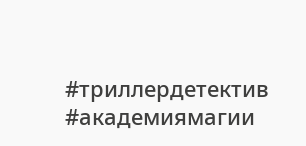#триллердетектив #академиямагии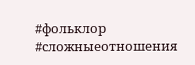#фольклор #сложныеотношения